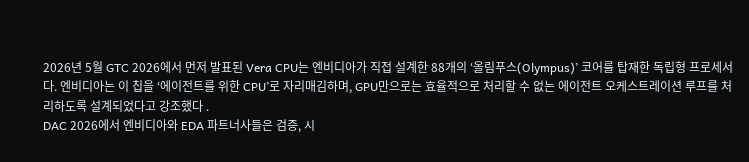2026년 5월 GTC 2026에서 먼저 발표된 Vera CPU는 엔비디아가 직접 설계한 88개의 ‘올림푸스(Olympus)’ 코어를 탑재한 독립형 프로세서다. 엔비디아는 이 칩을 ‘에이전트를 위한 CPU’로 자리매김하며, GPU만으로는 효율적으로 처리할 수 없는 에이전트 오케스트레이션 루프를 처리하도록 설계되었다고 강조했다 .
DAC 2026에서 엔비디아와 EDA 파트너사들은 검증, 시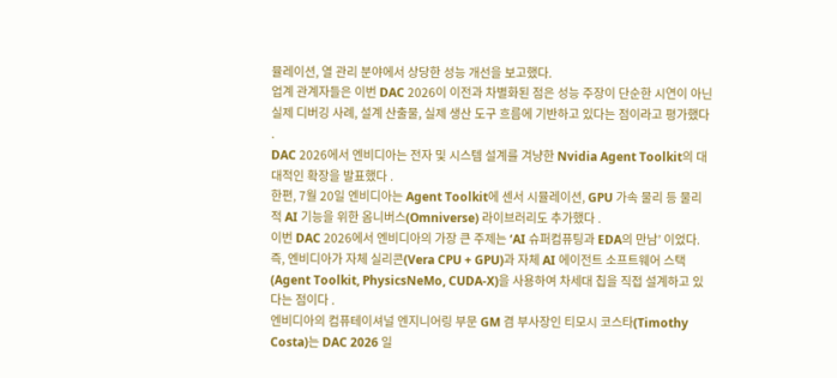뮬레이션, 열 관리 분야에서 상당한 성능 개선을 보고했다.
업계 관계자들은 이번 DAC 2026이 이전과 차별화된 점은 성능 주장이 단순한 시연이 아닌 실제 디버깅 사례, 설계 산출물, 실제 생산 도구 흐름에 기반하고 있다는 점이라고 평가했다 .
DAC 2026에서 엔비디아는 전자 및 시스템 설계를 겨냥한 Nvidia Agent Toolkit의 대대적인 확장을 발표했다 .
한편, 7월 20일 엔비디아는 Agent Toolkit에 센서 시뮬레이션, GPU 가속 물리 등 물리적 AI 기능을 위한 옴니버스(Omniverse) 라이브러리도 추가했다 .
이번 DAC 2026에서 엔비디아의 가장 큰 주제는 ‘AI 슈퍼컴퓨팅과 EDA의 만남’ 이었다. 즉, 엔비디아가 자체 실리콘(Vera CPU + GPU)과 자체 AI 에이전트 소프트웨어 스택(Agent Toolkit, PhysicsNeMo, CUDA-X)을 사용하여 차세대 칩을 직접 설계하고 있다는 점이다 .
엔비디아의 컴퓨테이셔널 엔지니어링 부문 GM 겸 부사장인 티모시 코스타(Timothy Costa)는 DAC 2026 일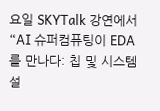요일 SKYTalk 강연에서 “AI 슈퍼컴퓨팅이 EDA를 만나다: 칩 및 시스템 설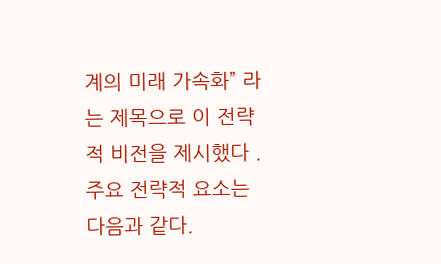계의 미래 가속화” 라는 제목으로 이 전략적 비전을 제시했다 .
주요 전략적 요소는 다음과 같다.